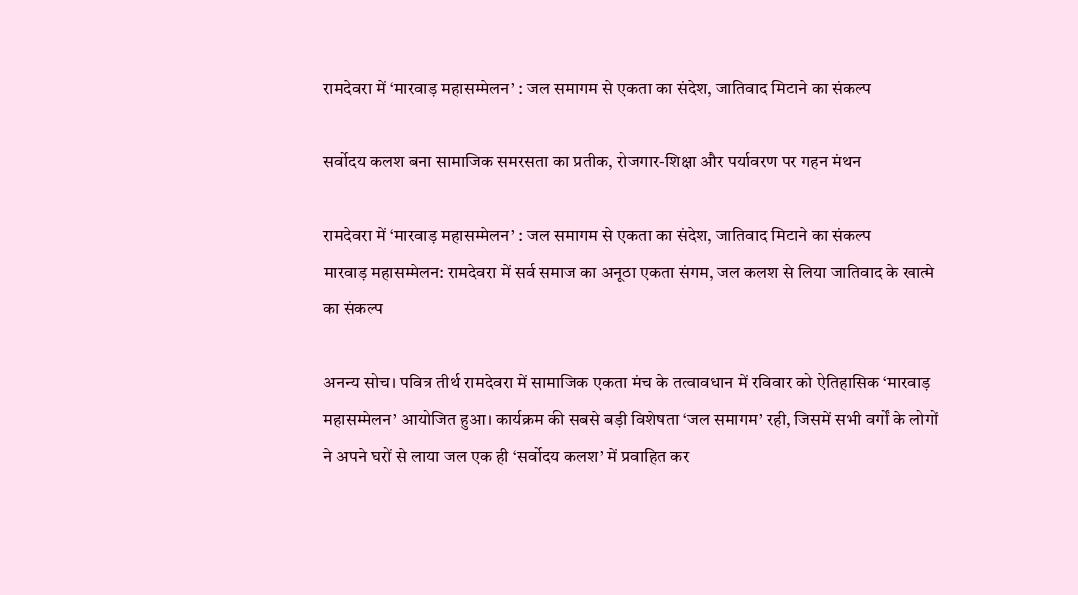रामदेवरा में ‘मारवाड़ महासम्मेलन’ : जल समागम से एकता का संदेश, जातिवाद मिटाने का संकल्प

सर्वोदय कलश बना सामाजिक समरसता का प्रतीक, रोजगार-शिक्षा और पर्यावरण पर गहन मंथन

रामदेवरा में ‘मारवाड़ महासम्मेलन’ : जल समागम से एकता का संदेश, जातिवाद मिटाने का संकल्प
मारवाड़ महासम्मेलन: रामदेवरा में सर्व समाज का अनूठा एकता संगम, जल कलश से लिया जातिवाद के खात्मे का संकल्प

अनन्य सोच। पवित्र तीर्थ रामदेवरा में सामाजिक एकता मंच के तत्वावधान में रविवार को ऐतिहासिक ‘मारवाड़ महासम्मेलन’ आयोजित हुआ। कार्यक्रम की सबसे बड़ी विशेषता ‘जल समागम’ रही, जिसमें सभी वर्गों के लोगों ने अपने घरों से लाया जल एक ही ‘सर्वोदय कलश’ में प्रवाहित कर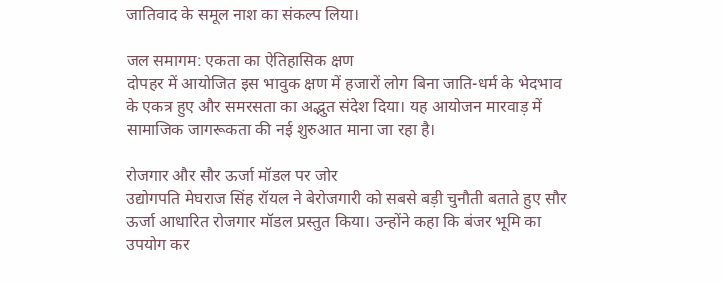जातिवाद के समूल नाश का संकल्प लिया।

जल समागम: एकता का ऐतिहासिक क्षण
दोपहर में आयोजित इस भावुक क्षण में हजारों लोग बिना जाति-धर्म के भेदभाव के एकत्र हुए और समरसता का अद्भुत संदेश दिया। यह आयोजन मारवाड़ में सामाजिक जागरूकता की नई शुरुआत माना जा रहा है।

रोजगार और सौर ऊर्जा मॉडल पर जोर
उद्योगपति मेघराज सिंह रॉयल ने बेरोजगारी को सबसे बड़ी चुनौती बताते हुए सौर ऊर्जा आधारित रोजगार मॉडल प्रस्तुत किया। उन्होंने कहा कि बंजर भूमि का उपयोग कर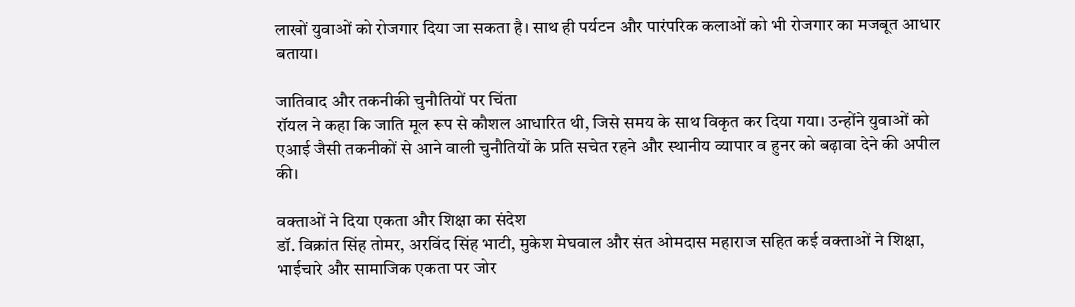लाखों युवाओं को रोजगार दिया जा सकता है। साथ ही पर्यटन और पारंपरिक कलाओं को भी रोजगार का मजबूत आधार बताया।

जातिवाद और तकनीकी चुनौतियों पर चिंता
रॉयल ने कहा कि जाति मूल रूप से कौशल आधारित थी, जिसे समय के साथ विकृत कर दिया गया। उन्होंने युवाओं को एआई जैसी तकनीकों से आने वाली चुनौतियों के प्रति सचेत रहने और स्थानीय व्यापार व हुनर को बढ़ावा देने की अपील की।

वक्ताओं ने दिया एकता और शिक्षा का संदेश
डॉ. विक्रांत सिंह तोमर, अरविंद सिंह भाटी, मुकेश मेघवाल और संत ओमदास महाराज सहित कई वक्ताओं ने शिक्षा, भाईचारे और सामाजिक एकता पर जोर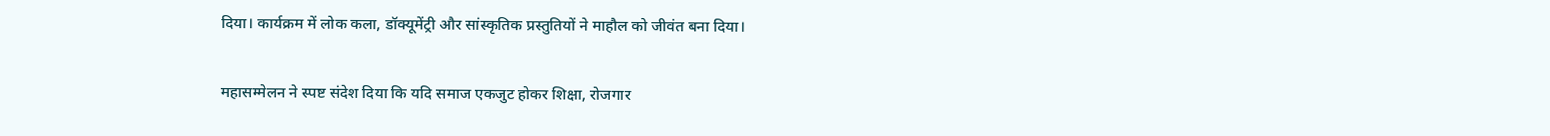दिया। कार्यक्रम में लोक कला, डॉक्यूमेंट्री और सांस्कृतिक प्रस्तुतियों ने माहौल को जीवंत बना दिया।

महासम्मेलन ने स्पष्ट संदेश दिया कि यदि समाज एकजुट होकर शिक्षा, रोजगार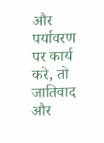और पर्यावरण पर कार्य करे, तो जातिवाद और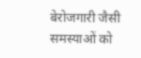बेरोजगारी जैसी समस्याओं को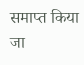समाप्त किया जा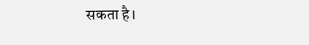सकता है।